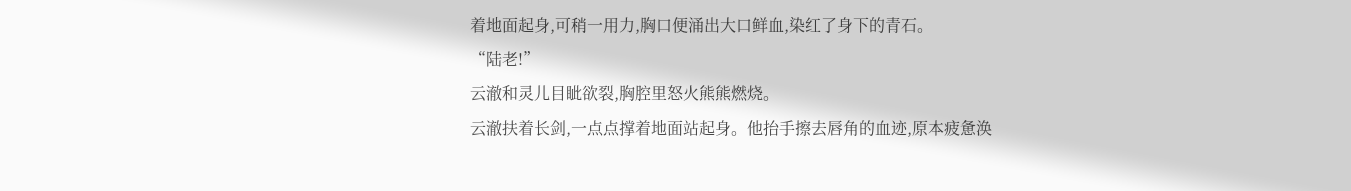着地面起身,可稍一用力,胸口便涌出大口鲜血,染红了身下的青石。
“陆老!”
云澈和灵儿目眦欲裂,胸腔里怒火熊熊燃烧。
云澈扶着长剑,一点点撑着地面站起身。他抬手擦去唇角的血迹,原本疲惫涣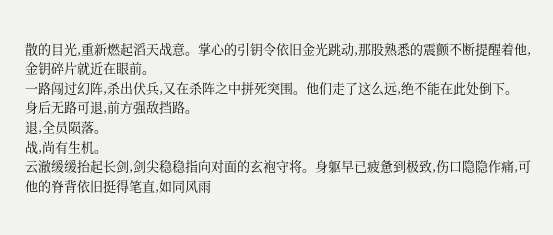散的目光,重新燃起滔天战意。掌心的引钥令依旧金光跳动,那股熟悉的震颤不断提醒着他,金钥碎片就近在眼前。
一路闯过幻阵,杀出伏兵,又在杀阵之中拼死突围。他们走了这么远,绝不能在此处倒下。
身后无路可退,前方强敌挡路。
退,全员陨落。
战,尚有生机。
云澈缓缓抬起长剑,剑尖稳稳指向对面的玄袍守将。身躯早已疲惫到极致,伤口隐隐作痛,可他的脊背依旧挺得笔直,如同风雨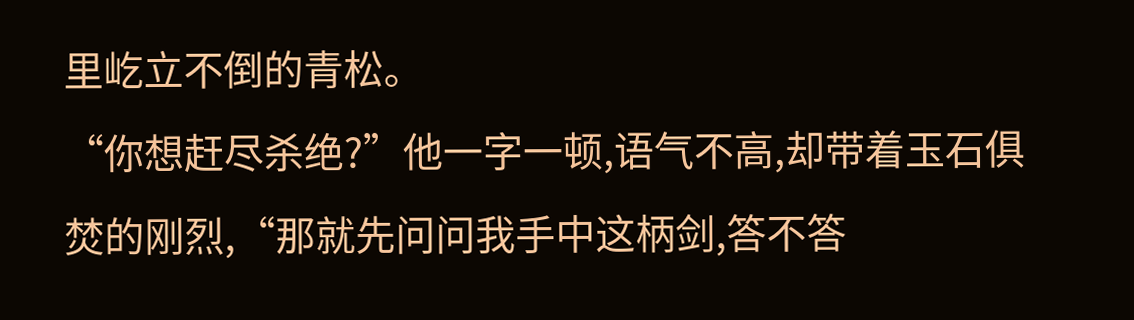里屹立不倒的青松。
“你想赶尽杀绝?”他一字一顿,语气不高,却带着玉石俱焚的刚烈,“那就先问问我手中这柄剑,答不答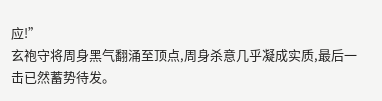应!”
玄袍守将周身黑气翻涌至顶点,周身杀意几乎凝成实质,最后一击已然蓄势待发。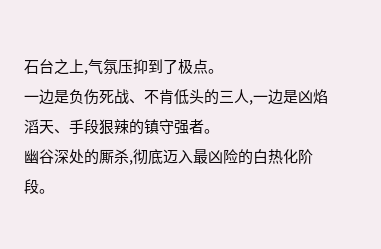石台之上,气氛压抑到了极点。
一边是负伤死战、不肯低头的三人,一边是凶焰滔天、手段狠辣的镇守强者。
幽谷深处的厮杀,彻底迈入最凶险的白热化阶段。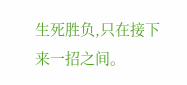生死胜负,只在接下来一招之间。